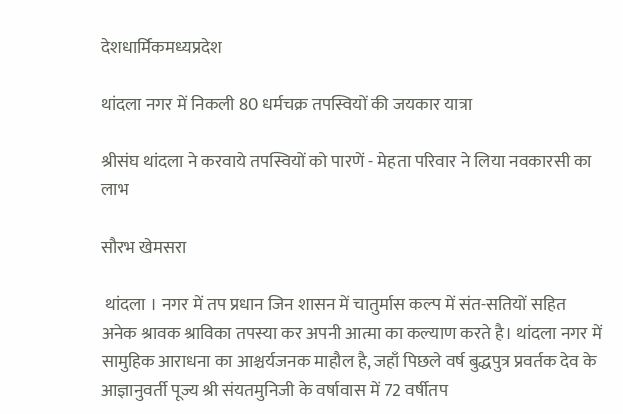देशधार्मिकमध्यप्रदेश

थांदला नगर में निकली 80 धर्मचक्र तपस्वियों की जयकार यात्रा

श्रीसंघ थांदला ने करवाये तपस्वियों को पारणें - मेहता परिवार ने लिया नवकारसी का लाभ

सौरभ खेमसरा

 थांदला । नगर में तप प्रधान जिन शासन में चातुर्मास कल्प में संत-सतियों सहित अनेक श्रावक श्राविका तपस्या कर अपनी आत्मा का कल्याण करते है। थांदला नगर में सामुहिक आराधना का आश्चर्यजनक माहौल है, जहाँ पिछले वर्ष बुद्धपुत्र प्रवर्तक देव के आज्ञानुवर्ती पूज्य श्री संयतमुनिजी के वर्षावास में 72 वर्षीतप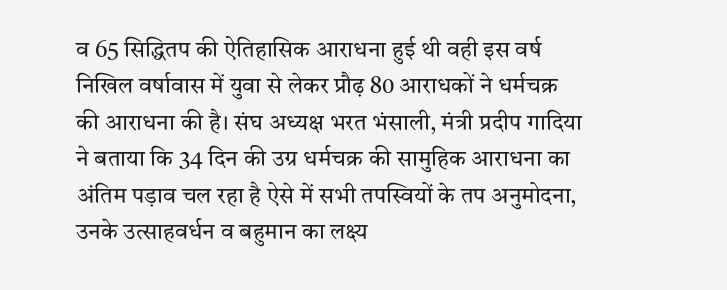व 65 सिद्धितप की ऐतिहासिक आराधना हुई थी वही इस वर्ष निखिल वर्षावास में युवा से लेकर प्रौढ़ 80 आराधकों ने धर्मचक्र की आराधना की है। संघ अध्यक्ष भरत भंसाली, मंत्री प्रदीप गादिया ने बताया कि 34 दिन की उग्र धर्मचक्र की सामुहिक आराधना का अंतिम पड़ाव चल रहा है ऐसे में सभी तपस्वियों के तप अनुमोदना, उनके उत्साहवर्धन व बहुमान का लक्ष्य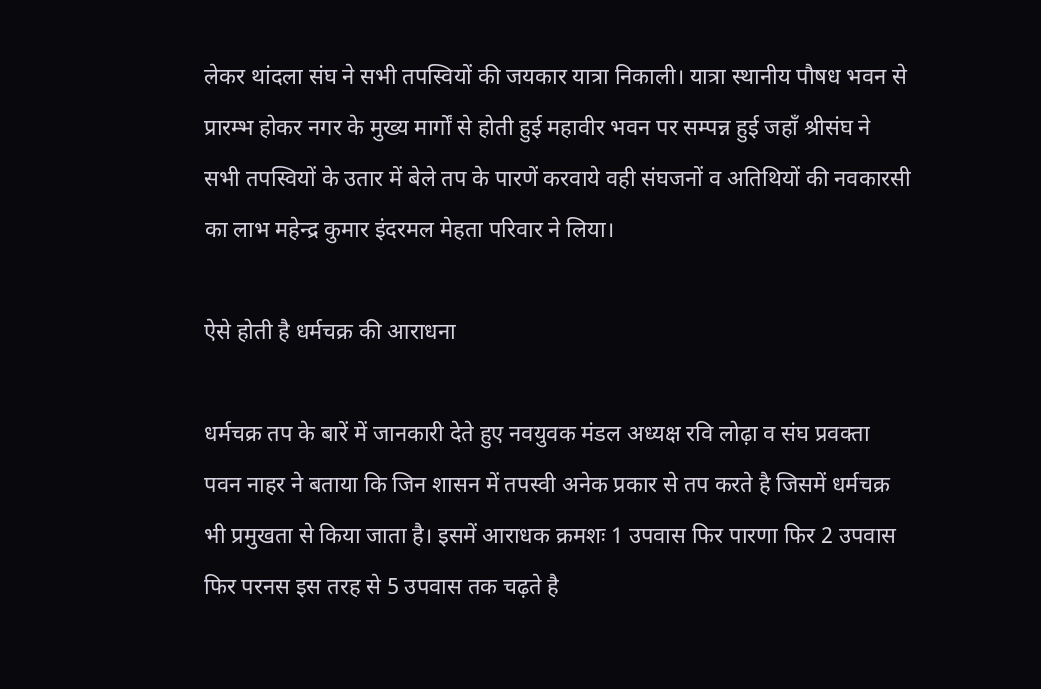लेकर थांदला संघ ने सभी तपस्वियों की जयकार यात्रा निकाली। यात्रा स्थानीय पौषध भवन से प्रारम्भ होकर नगर के मुख्य मार्गों से होती हुई महावीर भवन पर सम्पन्न हुई जहाँ श्रीसंघ ने सभी तपस्वियों के उतार में बेले तप के पारणें करवाये वही संघजनों व अतिथियों की नवकारसी का लाभ महेन्द्र कुमार इंदरमल मेहता परिवार ने लिया।

ऐसे होती है धर्मचक्र की आराधना

धर्मचक्र तप के बारें में जानकारी देते हुए नवयुवक मंडल अध्यक्ष रवि लोढ़ा व संघ प्रवक्ता पवन नाहर ने बताया कि जिन शासन में तपस्वी अनेक प्रकार से तप करते है जिसमें धर्मचक्र भी प्रमुखता से किया जाता है। इसमें आराधक क्रमशः 1 उपवास फिर पारणा फिर 2 उपवास फिर परनस इस तरह से 5 उपवास तक चढ़ते है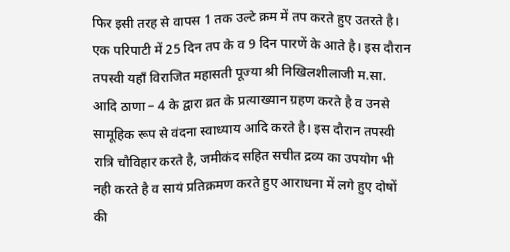फिर इसी तरह से वापस 1 तक उल्टे क्रम में तप करते हुए उतरते है। एक परिपाटी में 25 दिन तप के व 9 दिन पारणें के आते है। इस दौरान तपस्वी यहाँ विराजित महासती पूज्या श्री निखिलशीलाजी म.सा. आदि ठाणा – 4 के द्वारा व्रत के प्रत्याख्यान ग्रहण करते है व उनसे सामूहिक रूप से वंदना स्वाध्याय आदि करते है। इस दौरान तपस्वी रात्रि चौविहार करते है, जमीकंद सहित सचीत द्रव्य का उपयोग भी नही करते है व सायं प्रतिक्रमण करते हुए आराधना में लगे हुए दोषों की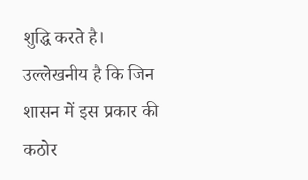शुद्धि करते है। उल्लेखनीय है कि जिन शासन में इस प्रकार की कठोर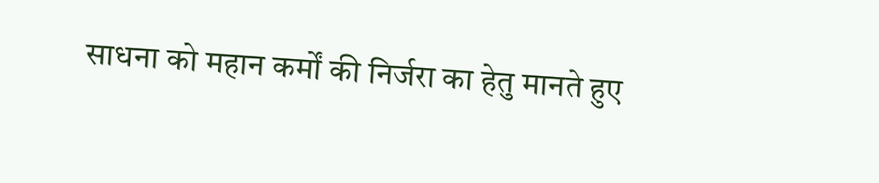साधना को महान कर्मों की निर्जरा का हेतु मानते हुए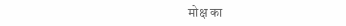मोक्ष का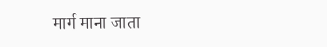मार्ग माना जाता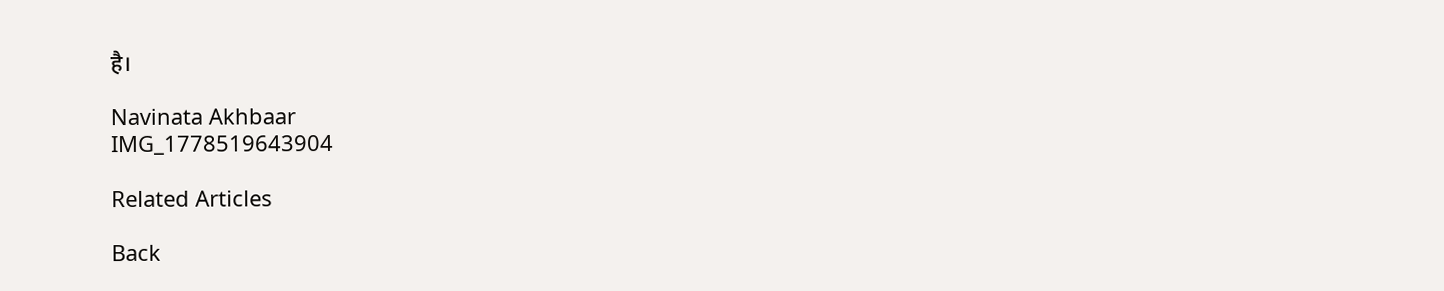है।

Navinata Akhbaar
IMG_1778519643904

Related Articles

Back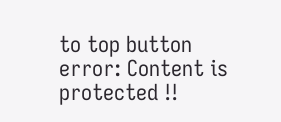to top button
error: Content is protected !!